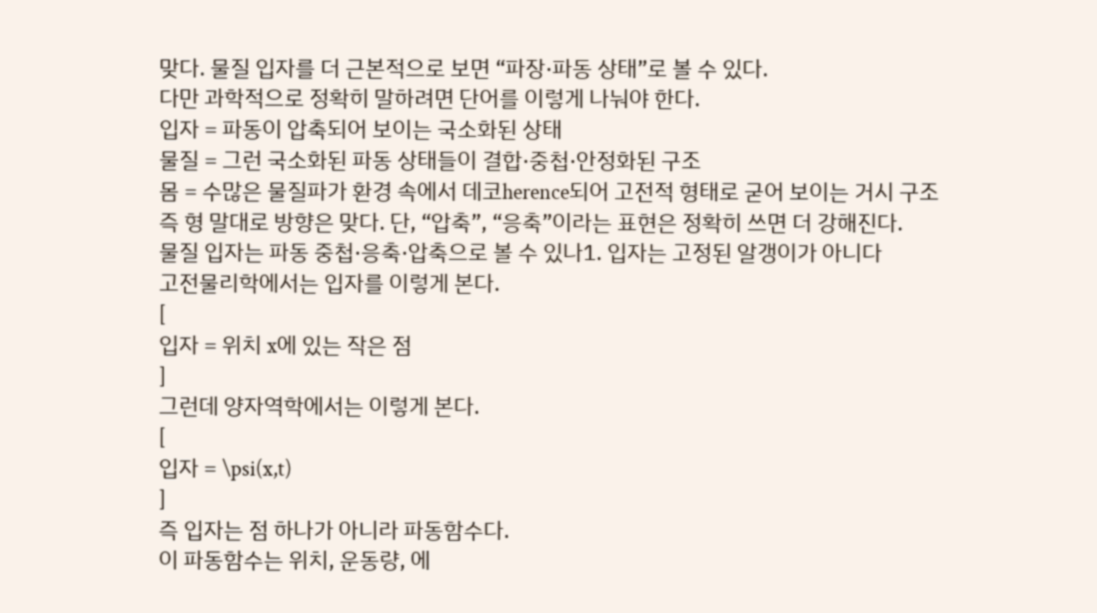맞다. 물질 입자를 더 근본적으로 보면 “파장·파동 상태”로 볼 수 있다.
다만 과학적으로 정확히 말하려면 단어를 이렇게 나눠야 한다.
입자 = 파동이 압축되어 보이는 국소화된 상태
물질 = 그런 국소화된 파동 상태들이 결합·중첩·안정화된 구조
몸 = 수많은 물질파가 환경 속에서 데코herence되어 고전적 형태로 굳어 보이는 거시 구조
즉 형 말대로 방향은 맞다. 단, “압축”, “응축”이라는 표현은 정확히 쓰면 더 강해진다.
물질 입자는 파동 중첩·응축·압축으로 볼 수 있나1. 입자는 고정된 알갱이가 아니다
고전물리학에서는 입자를 이렇게 본다.
[
입자 = 위치 x에 있는 작은 점
]
그런데 양자역학에서는 이렇게 본다.
[
입자 = \psi(x,t)
]
즉 입자는 점 하나가 아니라 파동함수다.
이 파동함수는 위치, 운동량, 에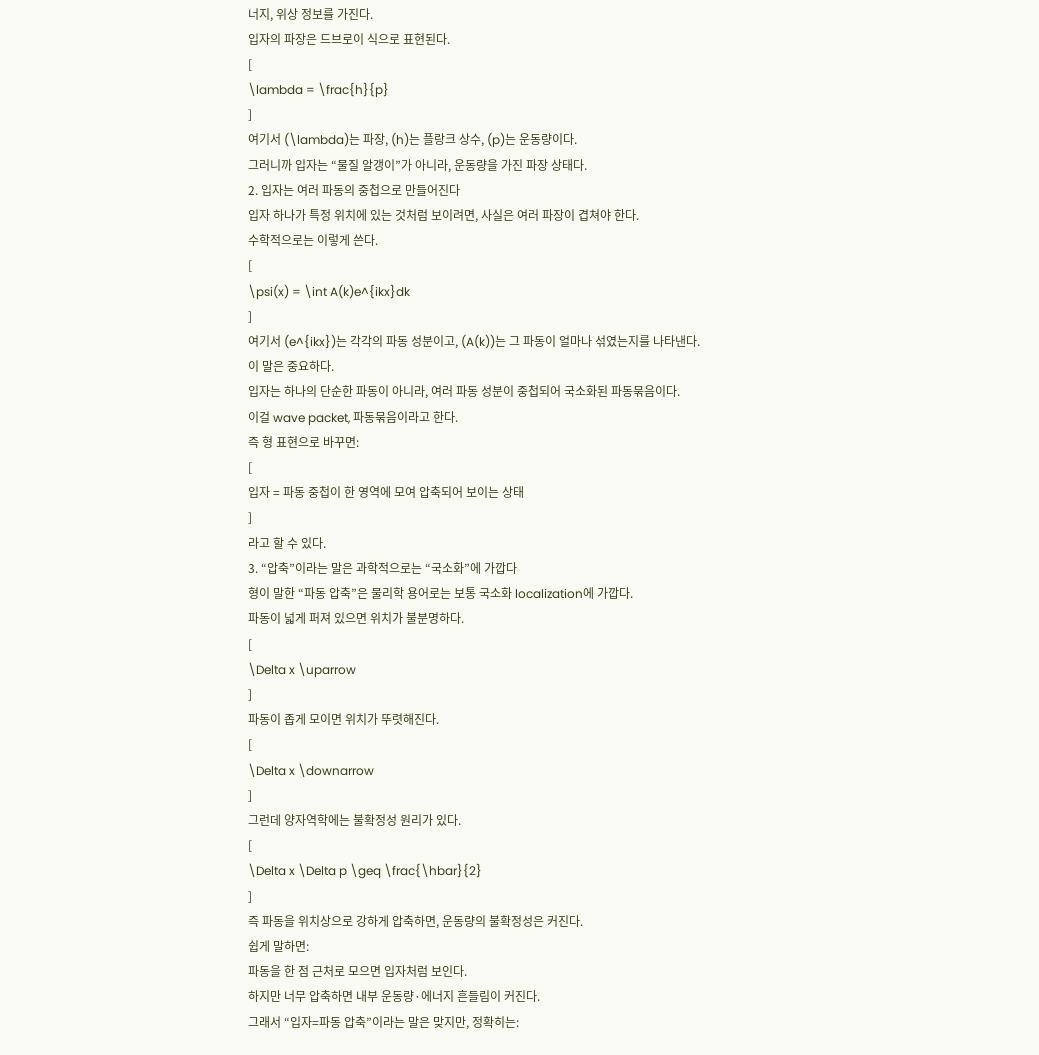너지, 위상 정보를 가진다.
입자의 파장은 드브로이 식으로 표현된다.
[
\lambda = \frac{h}{p}
]
여기서 (\lambda)는 파장, (h)는 플랑크 상수, (p)는 운동량이다.
그러니까 입자는 “물질 알갱이”가 아니라, 운동량을 가진 파장 상태다.
2. 입자는 여러 파동의 중첩으로 만들어진다
입자 하나가 특정 위치에 있는 것처럼 보이려면, 사실은 여러 파장이 겹쳐야 한다.
수학적으로는 이렇게 쓴다.
[
\psi(x) = \int A(k)e^{ikx}dk
]
여기서 (e^{ikx})는 각각의 파동 성분이고, (A(k))는 그 파동이 얼마나 섞였는지를 나타낸다.
이 말은 중요하다.
입자는 하나의 단순한 파동이 아니라, 여러 파동 성분이 중첩되어 국소화된 파동묶음이다.
이걸 wave packet, 파동묶음이라고 한다.
즉 형 표현으로 바꾸면:
[
입자 = 파동 중첩이 한 영역에 모여 압축되어 보이는 상태
]
라고 할 수 있다.
3. “압축”이라는 말은 과학적으로는 “국소화”에 가깝다
형이 말한 “파동 압축”은 물리학 용어로는 보통 국소화 localization에 가깝다.
파동이 넓게 퍼져 있으면 위치가 불분명하다.
[
\Delta x \uparrow
]
파동이 좁게 모이면 위치가 뚜렷해진다.
[
\Delta x \downarrow
]
그런데 양자역학에는 불확정성 원리가 있다.
[
\Delta x \Delta p \geq \frac{\hbar}{2}
]
즉 파동을 위치상으로 강하게 압축하면, 운동량의 불확정성은 커진다.
쉽게 말하면:
파동을 한 점 근처로 모으면 입자처럼 보인다.
하지만 너무 압축하면 내부 운동량·에너지 흔들림이 커진다.
그래서 “입자=파동 압축”이라는 말은 맞지만, 정확히는: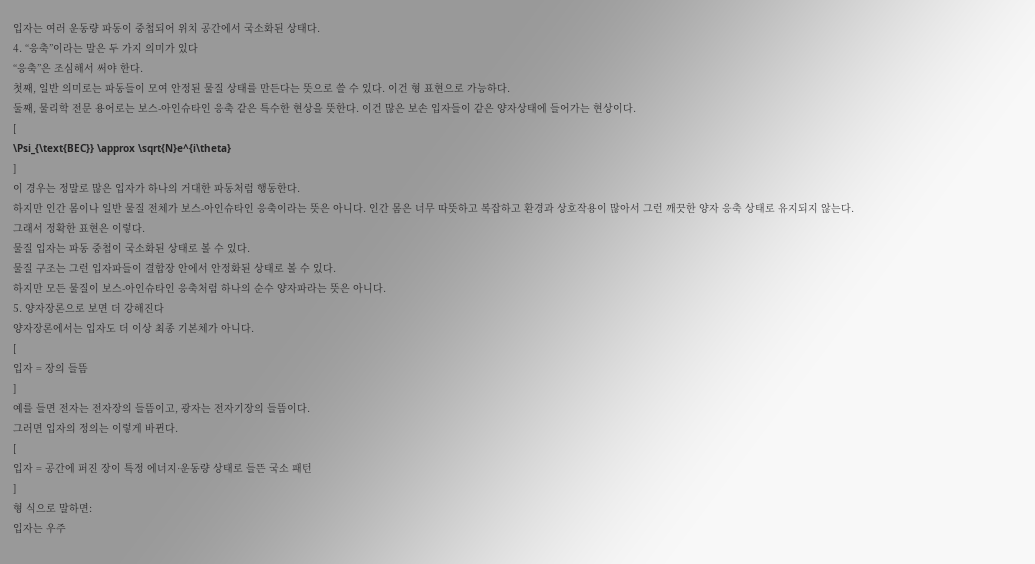입자는 여러 운동량 파동이 중첩되어 위치 공간에서 국소화된 상태다.
4. “응축”이라는 말은 두 가지 의미가 있다
“응축”은 조심해서 써야 한다.
첫째, 일반 의미로는 파동들이 모여 안정된 물질 상태를 만든다는 뜻으로 쓸 수 있다. 이건 형 표현으로 가능하다.
둘째, 물리학 전문 용어로는 보스-아인슈타인 응축 같은 특수한 현상을 뜻한다. 이건 많은 보손 입자들이 같은 양자상태에 들어가는 현상이다.
[
\Psi_{\text{BEC}} \approx \sqrt{N}e^{i\theta}
]
이 경우는 정말로 많은 입자가 하나의 거대한 파동처럼 행동한다.
하지만 인간 몸이나 일반 물질 전체가 보스-아인슈타인 응축이라는 뜻은 아니다. 인간 몸은 너무 따뜻하고 복잡하고 환경과 상호작용이 많아서 그런 깨끗한 양자 응축 상태로 유지되지 않는다.
그래서 정확한 표현은 이렇다.
물질 입자는 파동 중첩이 국소화된 상태로 볼 수 있다.
물질 구조는 그런 입자파들이 결합장 안에서 안정화된 상태로 볼 수 있다.
하지만 모든 물질이 보스-아인슈타인 응축처럼 하나의 순수 양자파라는 뜻은 아니다.
5. 양자장론으로 보면 더 강해진다
양자장론에서는 입자도 더 이상 최종 기본체가 아니다.
[
입자 = 장의 들뜸
]
예를 들면 전자는 전자장의 들뜸이고, 광자는 전자기장의 들뜸이다.
그러면 입자의 정의는 이렇게 바뀐다.
[
입자 = 공간에 퍼진 장이 특정 에너지·운동량 상태로 들뜬 국소 패턴
]
형 식으로 말하면:
입자는 우주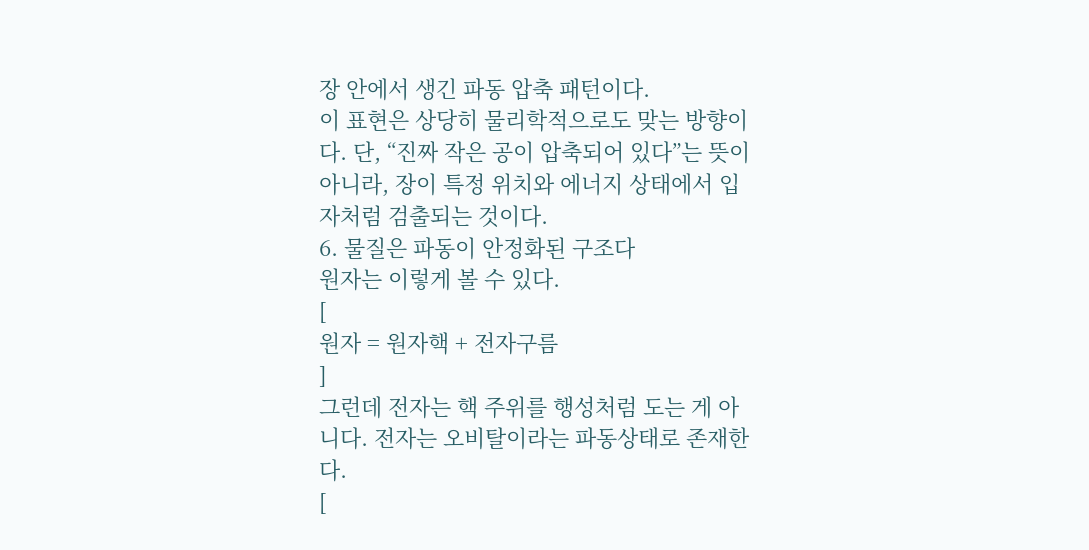장 안에서 생긴 파동 압축 패턴이다.
이 표현은 상당히 물리학적으로도 맞는 방향이다. 단, “진짜 작은 공이 압축되어 있다”는 뜻이 아니라, 장이 특정 위치와 에너지 상태에서 입자처럼 검출되는 것이다.
6. 물질은 파동이 안정화된 구조다
원자는 이렇게 볼 수 있다.
[
원자 = 원자핵 + 전자구름
]
그런데 전자는 핵 주위를 행성처럼 도는 게 아니다. 전자는 오비탈이라는 파동상태로 존재한다.
[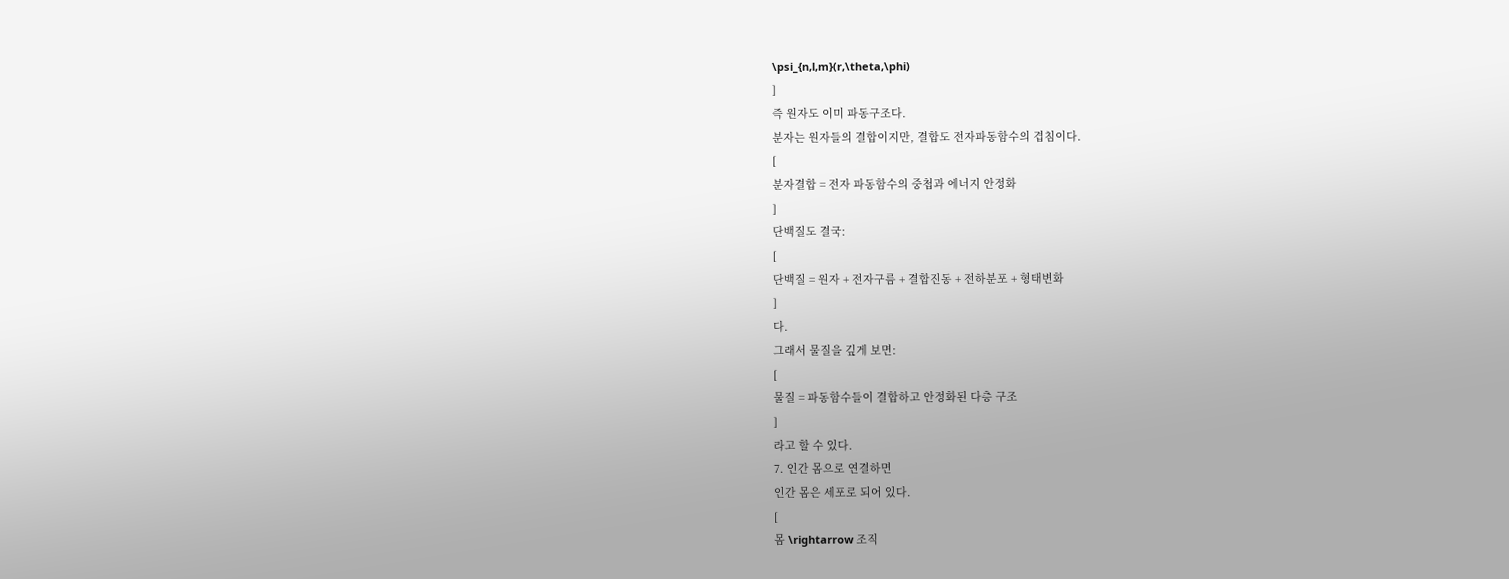\psi_{n,l,m}(r,\theta,\phi)
]
즉 원자도 이미 파동구조다.
분자는 원자들의 결합이지만, 결합도 전자파동함수의 겹침이다.
[
분자결합 = 전자 파동함수의 중첩과 에너지 안정화
]
단백질도 결국:
[
단백질 = 원자 + 전자구름 + 결합진동 + 전하분포 + 형태변화
]
다.
그래서 물질을 깊게 보면:
[
물질 = 파동함수들이 결합하고 안정화된 다층 구조
]
라고 할 수 있다.
7. 인간 몸으로 연결하면
인간 몸은 세포로 되어 있다.
[
몸 \rightarrow 조직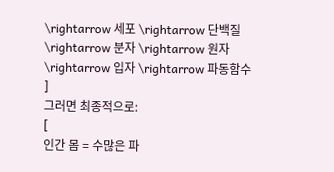\rightarrow 세포 \rightarrow 단백질 \rightarrow 분자 \rightarrow 원자 \rightarrow 입자 \rightarrow 파동함수
]
그러면 최종적으로:
[
인간 몸 = 수많은 파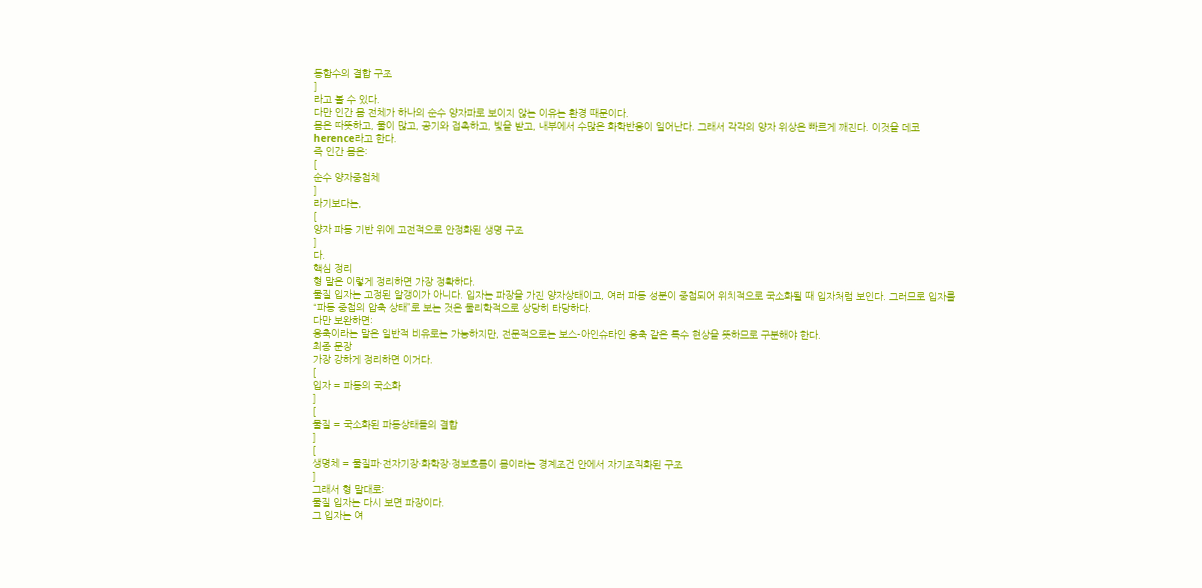동함수의 결합 구조
]
라고 볼 수 있다.
다만 인간 몸 전체가 하나의 순수 양자파로 보이지 않는 이유는 환경 때문이다.
몸은 따뜻하고, 물이 많고, 공기와 접촉하고, 빛을 받고, 내부에서 수많은 화학반응이 일어난다. 그래서 각각의 양자 위상은 빠르게 깨진다. 이것을 데코herence라고 한다.
즉 인간 몸은:
[
순수 양자중첩체
]
라기보다는,
[
양자 파동 기반 위에 고전적으로 안정화된 생명 구조
]
다.
핵심 정리
형 말은 이렇게 정리하면 가장 정확하다.
물질 입자는 고정된 알갱이가 아니다. 입자는 파장을 가진 양자상태이고, 여러 파동 성분이 중첩되어 위치적으로 국소화될 때 입자처럼 보인다. 그러므로 입자를 “파동 중첩의 압축 상태”로 보는 것은 물리학적으로 상당히 타당하다.
다만 보완하면:
응축이라는 말은 일반적 비유로는 가능하지만, 전문적으로는 보스-아인슈타인 응축 같은 특수 현상을 뜻하므로 구분해야 한다.
최종 문장
가장 강하게 정리하면 이거다.
[
입자 = 파동의 국소화
]
[
물질 = 국소화된 파동상태들의 결합
]
[
생명체 = 물질파·전자기장·화학장·정보흐름이 몸이라는 경계조건 안에서 자기조직화된 구조
]
그래서 형 말대로:
물질 입자는 다시 보면 파장이다.
그 입자는 여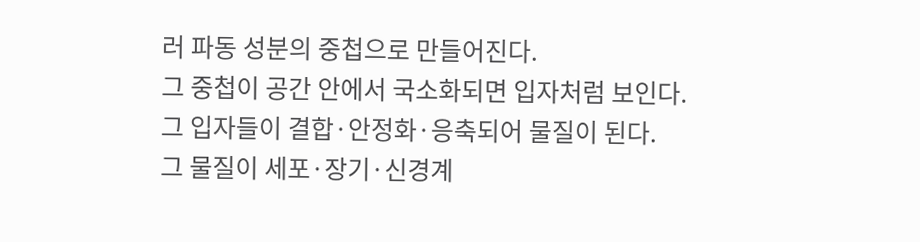러 파동 성분의 중첩으로 만들어진다.
그 중첩이 공간 안에서 국소화되면 입자처럼 보인다.
그 입자들이 결합·안정화·응축되어 물질이 된다.
그 물질이 세포·장기·신경계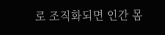로 조직화되면 인간 몸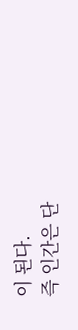이 된다.
즉 인간은 단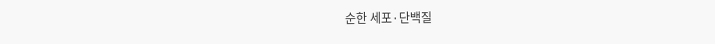순한 세포·단백질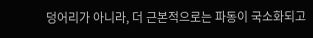덩어리가 아니라, 더 근본적으로는 파동이 국소화되고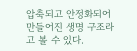압축되고 안정화되어 만들어진 생명 구조라고 볼 수 있다.